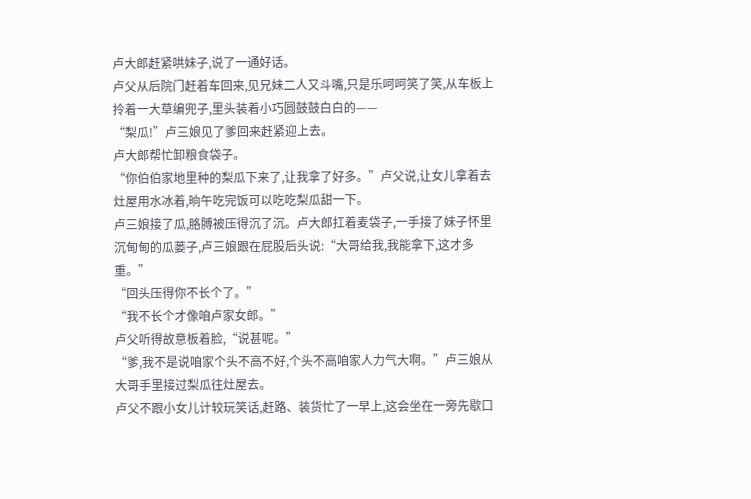卢大郎赶紧哄妹子,说了一通好话。
卢父从后院门赶着车回来,见兄妹二人又斗嘴,只是乐呵呵笑了笑,从车板上拎着一大草编兜子,里头装着小巧圆鼓鼓白白的——
“梨瓜!”卢三娘见了爹回来赶紧迎上去。
卢大郎帮忙卸粮食袋子。
“你伯伯家地里种的梨瓜下来了,让我拿了好多。”卢父说,让女儿拿着去灶屋用水冰着,晌午吃完饭可以吃吃梨瓜甜一下。
卢三娘接了瓜,胳膊被压得沉了沉。卢大郎扛着麦袋子,一手接了妹子怀里沉甸甸的瓜蒌子,卢三娘跟在屁股后头说:“大哥给我,我能拿下,这才多重。”
“回头压得你不长个了。”
“我不长个才像咱卢家女郎。”
卢父听得故意板着脸,“说甚呢。”
“爹,我不是说咱家个头不高不好,个头不高咱家人力气大啊。”卢三娘从大哥手里接过梨瓜往灶屋去。
卢父不跟小女儿计较玩笑话,赶路、装货忙了一早上,这会坐在一旁先歇口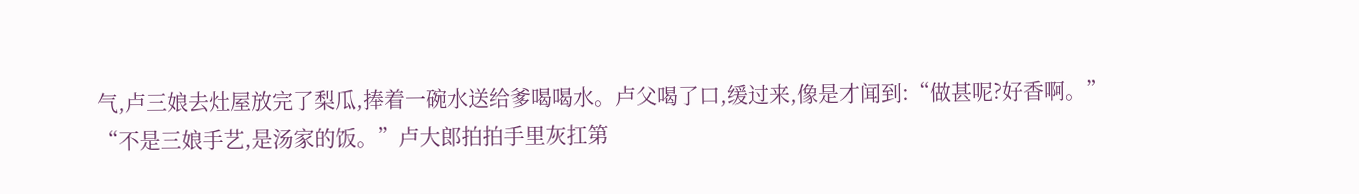气,卢三娘去灶屋放完了梨瓜,捧着一碗水送给爹喝喝水。卢父喝了口,缓过来,像是才闻到:“做甚呢?好香啊。”
“不是三娘手艺,是汤家的饭。”卢大郎拍拍手里灰扛第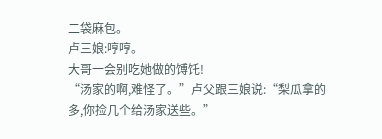二袋麻包。
卢三娘:哼哼。
大哥一会别吃她做的馎饦!
“汤家的啊,难怪了。”卢父跟三娘说:“梨瓜拿的多,你捡几个给汤家送些。”